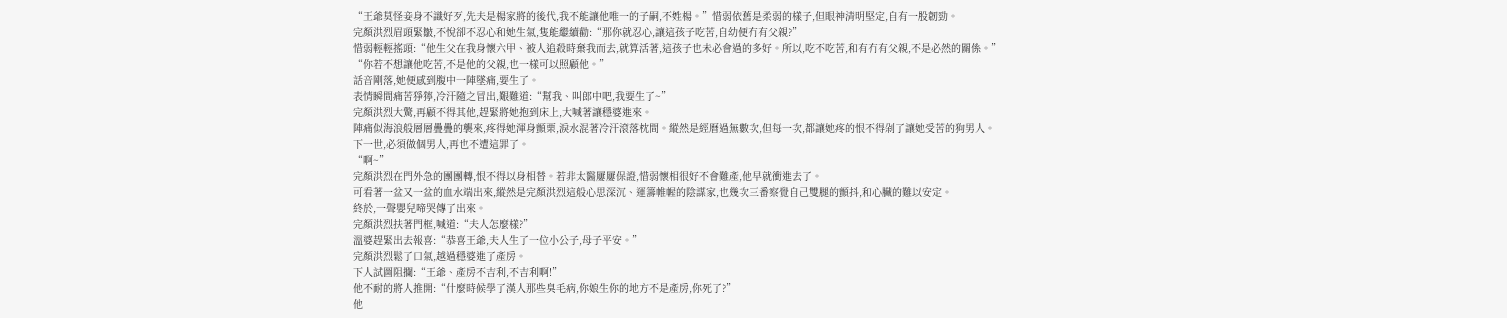“王爺莫怪妾身不識好歹,先夫是楊家將的後代,我不能讓他唯一的子嗣,不姓楊。”惜弱依舊是柔弱的樣子,但眼神清明堅定,自有一股韌勁。
完顏洪烈眉頭緊皺,不悅卻不忍心和她生氣,隻能繼續勸:“那你就忍心,讓這孩子吃苦,自幼便冇有父親?”
惜弱輕輕搖頭:“他生父在我身懷六甲、被人追殺時棄我而去,就算活著,這孩子也未必會過的多好。所以,吃不吃苦,和有冇有父親,不是必然的關係。”
“你若不想讓他吃苦,不是他的父親,也一樣可以照顧他。”
話音剛落,她便感到腹中一陣墜痛,要生了。
表情瞬間痛苦猙獰,冷汗隨之冒出,艱難道:“幫我、叫郎中吧,我要生了~”
完顏洪烈大驚,再顧不得其他,趕緊將她抱到床上,大喊著讓穩婆進來。
陣痛似海浪般層層疊疊的襲來,疼得她渾身顫栗,淚水混著冷汗滾落枕間。縱然是經曆過無數次,但每一次,都讓她疼的恨不得剁了讓她受苦的狗男人。
下一世,必須做個男人,再也不遭這罪了。
“啊~”
完顏洪烈在門外急的團團轉,恨不得以身相替。若非太醫屢屢保證,惜弱懷相很好不會難產,他早就衝進去了。
可看著一盆又一盆的血水端出來,縱然是完顏洪烈這般心思深沉、運籌帷幄的陰謀家,也幾次三番察覺自己雙腿的顫抖,和心臟的難以安定。
終於,一聲嬰兒啼哭傳了出來。
完顏洪烈扶著門框,喊道:“夫人怎麼樣?”
溫婆趕緊出去報喜:“恭喜王爺,夫人生了一位小公子,母子平安。”
完顏洪烈鬆了口氣,越過穩婆進了產房。
下人試圖阻攔:“王爺、產房不吉利,不吉利啊!”
他不耐的將人推開:“什麼時候學了漢人那些臭毛病,你娘生你的地方不是產房,你死了?”
他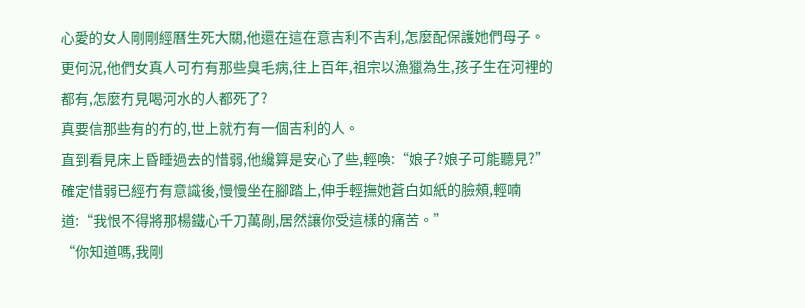心愛的女人剛剛經曆生死大關,他還在這在意吉利不吉利,怎麼配保護她們母子。
更何況,他們女真人可冇有那些臭毛病,往上百年,祖宗以漁獵為生,孩子生在河裡的都有,怎麼冇見喝河水的人都死了?
真要信那些有的冇的,世上就冇有一個吉利的人。
直到看見床上昏睡過去的惜弱,他纔算是安心了些,輕喚:“娘子?娘子可能聽見?”
確定惜弱已經冇有意識後,慢慢坐在腳踏上,伸手輕撫她蒼白如紙的臉頰,輕喃道:“我恨不得將那楊鐵心千刀萬剮,居然讓你受這樣的痛苦。”
“你知道嗎,我剛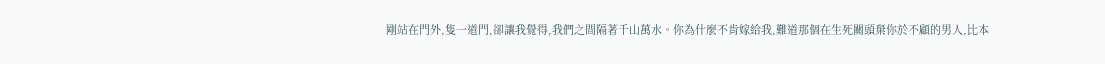剛站在門外,隻一道門,卻讓我覺得,我們之間隔著千山萬水。你為什麼不肯嫁給我,難道那個在生死關頭棄你於不顧的男人,比本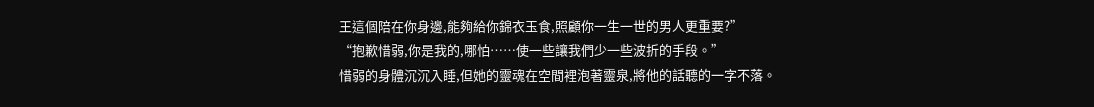王這個陪在你身邊,能夠給你錦衣玉食,照顧你一生一世的男人更重要?”
“抱歉惜弱,你是我的,哪怕……使一些讓我們少一些波折的手段。”
惜弱的身體沉沉入睡,但她的靈魂在空間裡泡著靈泉,將他的話聽的一字不落。